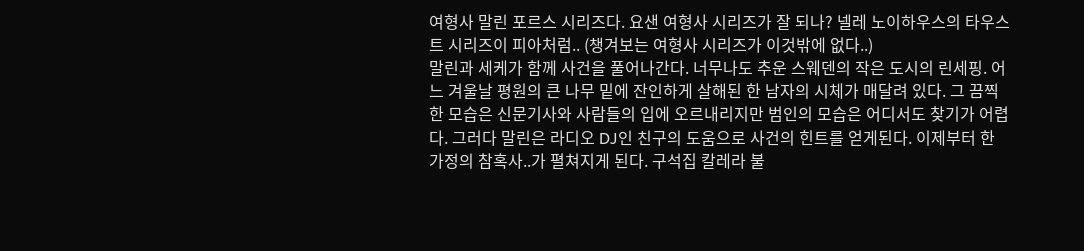여형사 말린 포르스 시리즈다. 요샌 여형사 시리즈가 잘 되나? 넬레 노이하우스의 타우스트 시리즈이 피아처럼.. (챙겨보는 여형사 시리즈가 이것밖에 없다..)
말린과 세케가 함께 사건을 풀어나간다. 너무나도 추운 스웨덴의 작은 도시의 린세핑. 어느 겨울날 평원의 큰 나무 밑에 잔인하게 살해된 한 남자의 시체가 매달려 있다. 그 끔찍한 모습은 신문기사와 사람들의 입에 오르내리지만 범인의 모습은 어디서도 찾기가 어렵다. 그러다 말린은 라디오 DJ인 친구의 도움으로 사건의 힌트를 얻게된다. 이제부터 한 가정의 참혹사..가 펼쳐지게 된다. 구석집 칼레라 불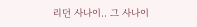리던 사나이.. 그 사나이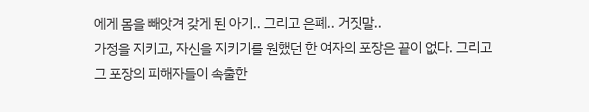에게 몸을 빼앗겨 갖게 된 아기.. 그리고 은폐.. 거짓말..
가정을 지키고, 자신을 지키기를 원했던 한 여자의 포장은 끝이 없다. 그리고 그 포장의 피해자들이 속출한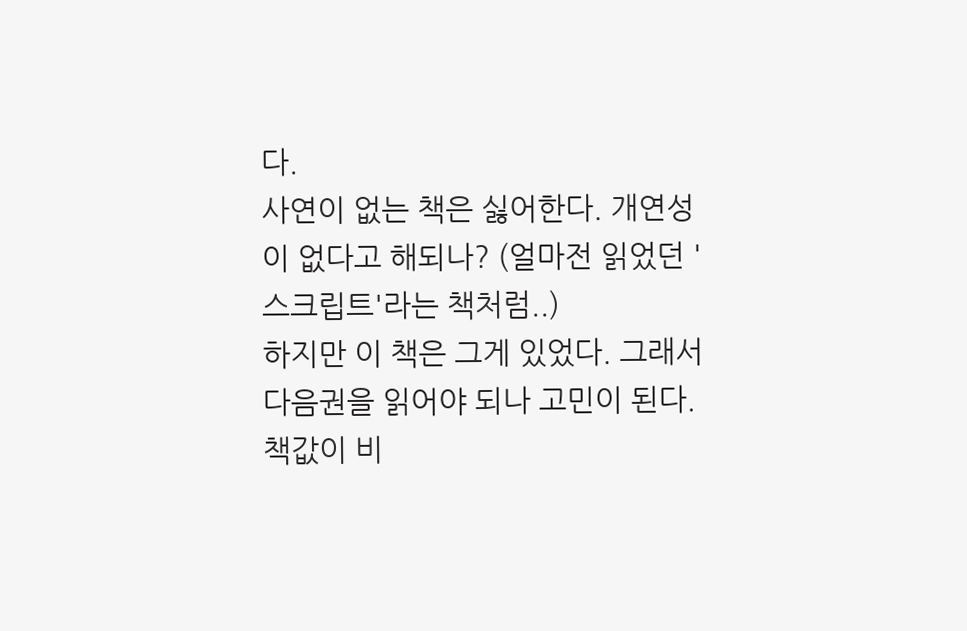다.
사연이 없는 책은 싫어한다. 개연성이 없다고 해되나? (얼마전 읽었던 '스크립트'라는 책처럼..)
하지만 이 책은 그게 있었다. 그래서 다음권을 읽어야 되나 고민이 된다. 책값이 비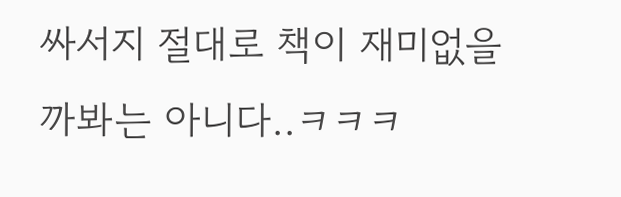싸서지 절대로 책이 재미없을까봐는 아니다..ㅋㅋㅋ